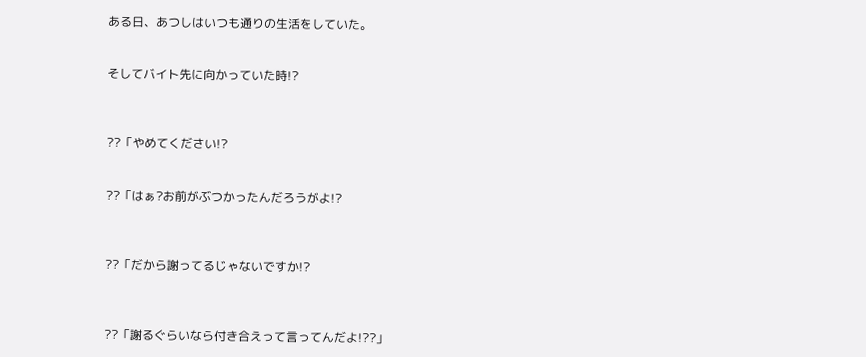ある日、あつしはいつも通りの生活をしていた。


そしてバイト先に向かっていた時!?



??「やめてください!?


??「はぁ?お前がぶつかったんだろうがよ!?



??「だから謝ってるじゃないですか!?



??「謝るぐらいなら付き合えって言ってんだよ!??」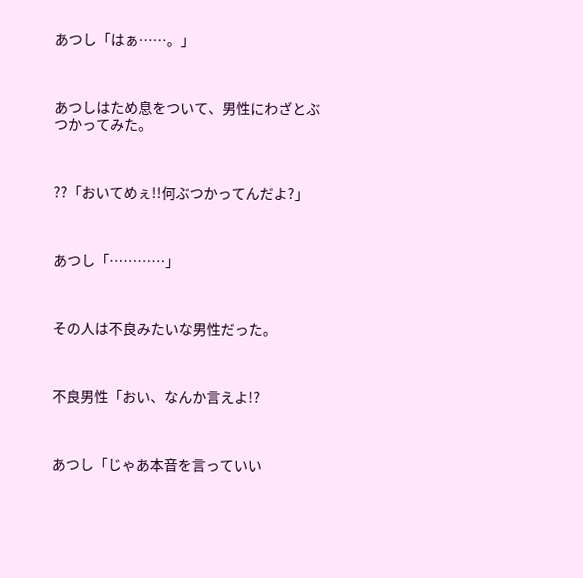あつし「はぁ……。」



あつしはため息をついて、男性にわざとぶつかってみた。



??「おいてめぇ!!何ぶつかってんだよ?」



あつし「…………」



その人は不良みたいな男性だった。



不良男性「おい、なんか言えよ!?



あつし「じゃあ本音を言っていい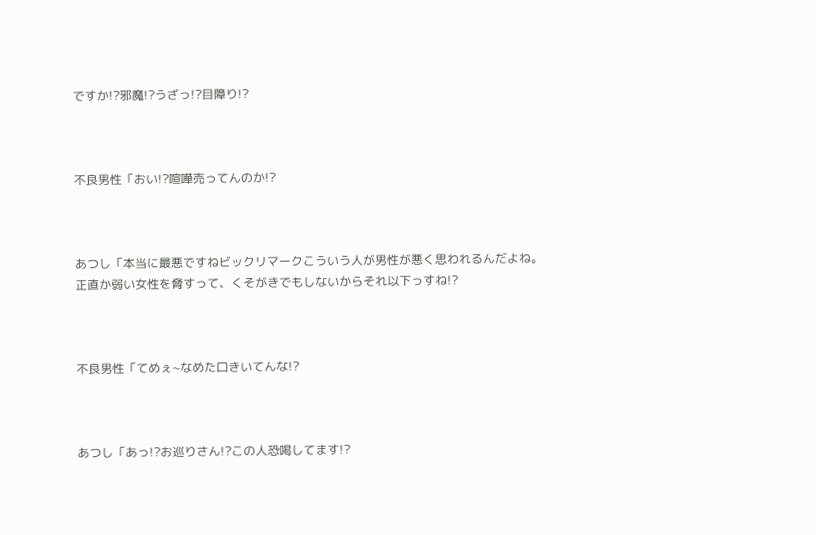ですか!?邪魔!?うざっ!?目障り!?



不良男性「おい!?喧嘩売ってんのか!?



あつし「本当に最悪ですねビックリマークこういう人が男性が悪く思われるんだよね。正直か弱い女性を脅すって、くそがきでもしないからそれ以下っすね!?



不良男性「てめぇ~なめた口きいてんな!?



あつし「あっ!?お巡りさん!?この人恐喝してます!?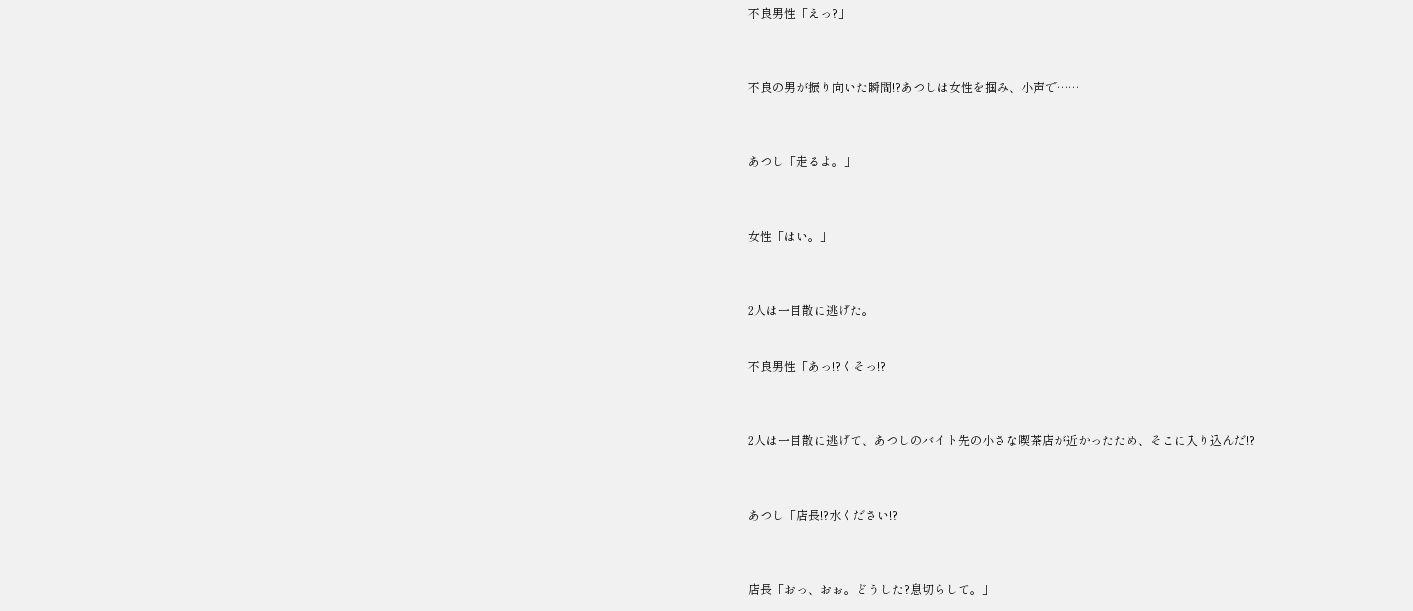不良男性「えっ?」



不良の男が振り向いた瞬間!?あつしは女性を掴み、小声で……



あつし「走るよ。」



女性「はい。」



2人は一目散に逃げた。


不良男性「あっ!?くそっ!?



2人は一目散に逃げて、あつしのバイト先の小さな喫茶店が近かったため、そこに入り込んだ!?



あつし「店長!?水ください!?



店長「おっ、おぉ。どうした?息切らして。」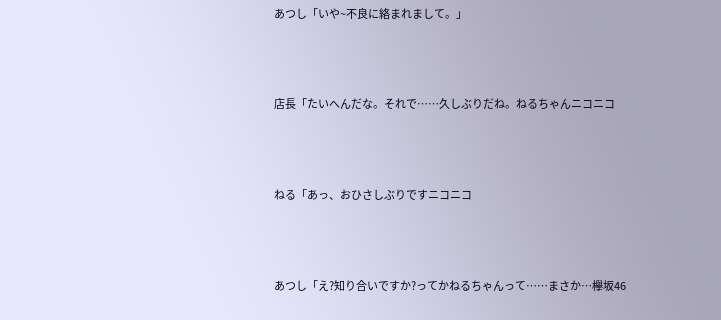あつし「いや~不良に絡まれまして。」



店長「たいへんだな。それで……久しぶりだね。ねるちゃんニコニコ



ねる「あっ、おひさしぶりですニコニコ



あつし「え?知り合いですか?ってかねるちゃんって……まさか…欅坂46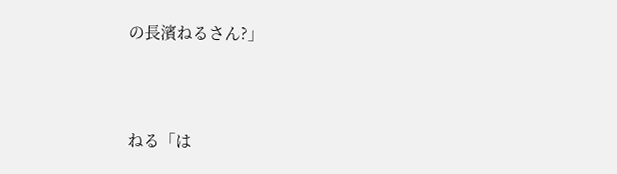の長濱ねるさん?」



ねる「は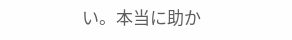い。本当に助か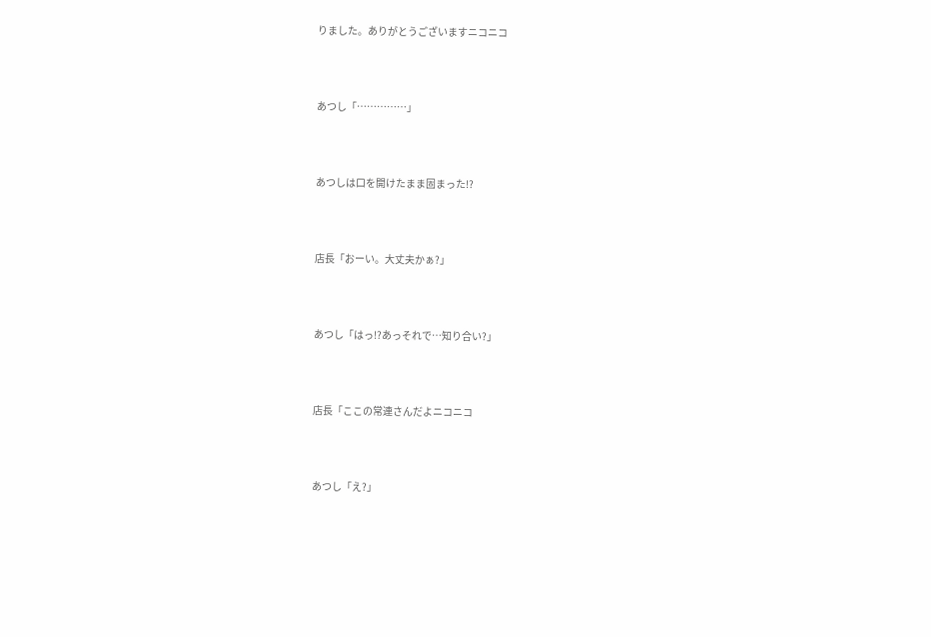りました。ありがとうございますニコニコ



あつし「……………」



あつしは口を開けたまま固まった!?



店長「おーい。大丈夫かぁ?」



あつし「はっ!?あっそれで…知り合い?」



店長「ここの常連さんだよニコニコ



あつし「え?」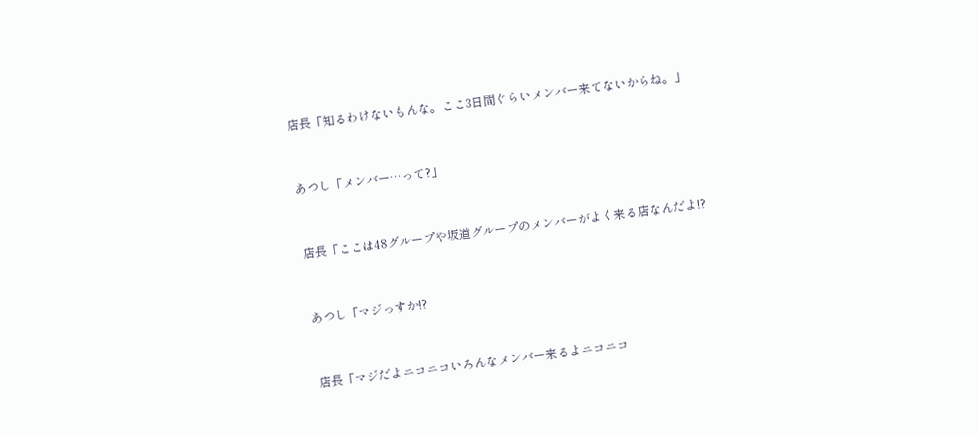店長「知るわけないもんな。ここ3日間ぐらいメンバー来てないからね。」



あつし「メンバー…って?」



店長「ここは48グループや坂道グループのメンバーがよく来る店なんだよ!?



あつし「マジっすか!?



店長「マジだよニコニコいろんなメンバー来るよニコニコ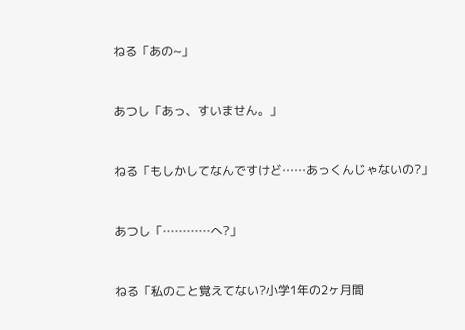ねる「あの~」



あつし「あっ、すいません。」



ねる「もしかしてなんですけど……あっくんじゃないの?」



あつし「…………へ?」



ねる「私のこと覚えてない?小学1年の2ヶ月間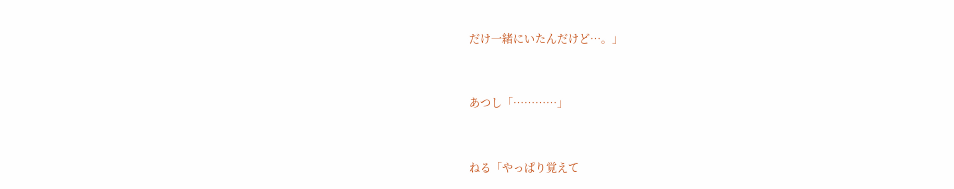だけ一緒にいたんだけど…。」



あつし「…………」



ねる「やっぱり覚えて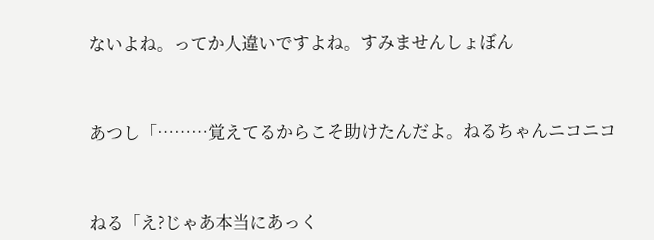ないよね。ってか人違いですよね。すみませんしょぼん



あつし「………覚えてるからこそ助けたんだよ。ねるちゃんニコニコ



ねる「え?じゃあ本当にあっく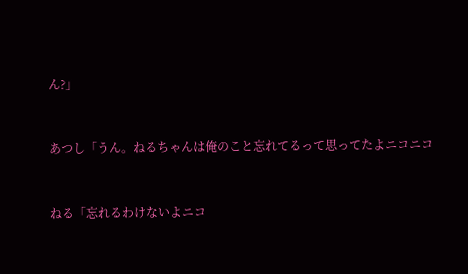ん?」



あつし「うん。ねるちゃんは俺のこと忘れてるって思ってたよニコニコ



ねる「忘れるわけないよニコ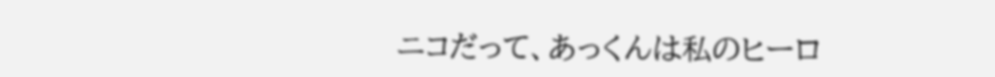ニコだって、あっくんは私のヒーロ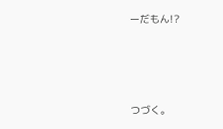ーだもん!?






つづく。